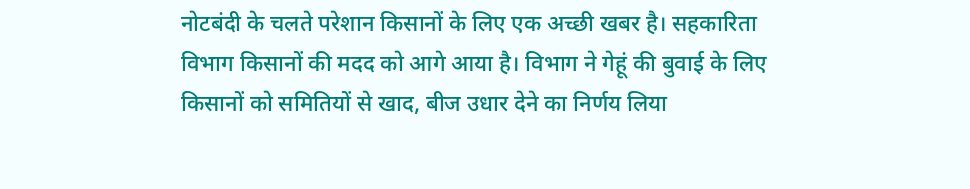नोटबंदी के चलते परेशान किसानों के लिए एक अच्छी खबर है। सहकारिता विभाग किसानों की मदद को आगे आया है। विभाग ने गेहूं की बुवाई के लिए किसानों को समितियों से खाद, बीज उधार देने का निर्णय लिया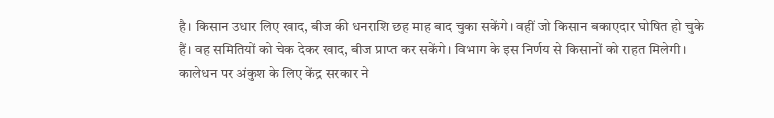है। किसान उधार लिए खाद, बीज की धनराशि छह माह बाद चुका सकेंगे। वहीं जो किसान बकाएदार घोषित हो चुके हैं। वह समितियों को चेक देकर खाद, बीज प्राप्त कर सकेंगे। विभाग के इस निर्णय से किसानों को राहत मिलेगी।
कालेधन पर अंकुश के लिए केंद्र सरकार ने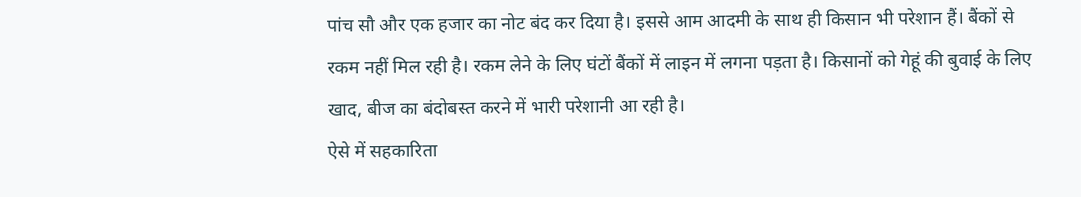पांच सौ और एक हजार का नोट बंद कर दिया है। इससे आम आदमी के साथ ही किसान भी परेशान हैं। बैंकों से रकम नहीं मिल रही है। रकम लेने के लिए घंटों बैंकों में लाइन में लगना पड़ता है। किसानों को गेहूं की बुवाई के लिए खाद, बीज का बंदोबस्त करने में भारी परेशानी आ रही है।
ऐसे में सहकारिता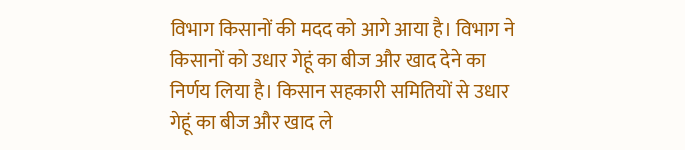विभाग किसानों की मदद को आगे आया है। विभाग ने किसानों को उधार गेहूं का बीज और खाद देने का निर्णय लिया है। किसान सहकारी समितियों से उधार गेहूं का बीज और खाद ले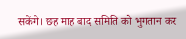सकेंगे। छह माह बाद समिति को भुगतान कर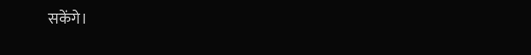सकेंगे।